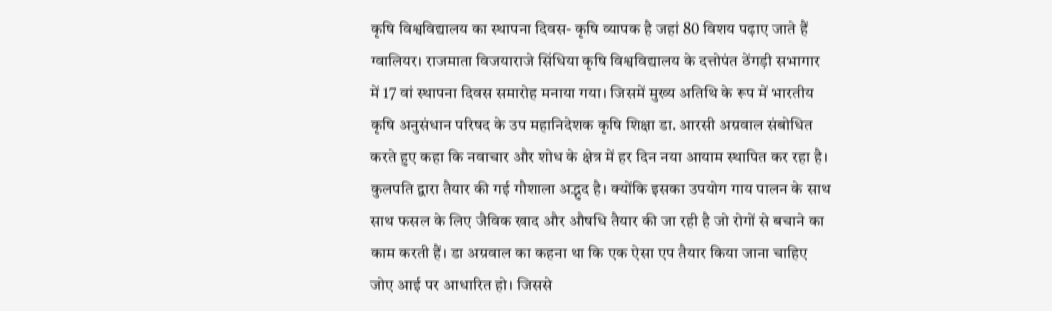कृषि विश्वविद्यालय का स्थापना दिवस- कृषि व्यापक है जहां 80 विशय पढ़ाए जाते हैं
ग्वालियर। राजमाता विजयाराजे सिंधिया कृषि विश्वविद्यालय के दत्तोपंत ठेंगड़ी सभागार में 17 वां स्थापना दिवस समारोह मनाया गया। जिसमें मुख्य अतिथि के रूप में भारतीय कृषि अनुसंधान परिषद के उप महानिदेशक कृषि शिक्षा डा. आरसी अग्रवाल संबोधित करते हुए कहा कि नवाचार और शोध के क्षेत्र में हर दिन नया आयाम स्थापित कर रहा है। कुलपति द्वारा तैयार की गई गौशाला अद्भुद है। क्योंकि इसका उपयोग गाय पालन के साथ साथ फसल के लिए जैविक खाद और औषधि तैयार की जा रही है जो रोगों से बचाने का काम करती हैं। डा अग्रवाल का कहना था कि एक ऐसा एप तैयार किया जाना चाहिए जोए आई पर आधारित हो। जिससे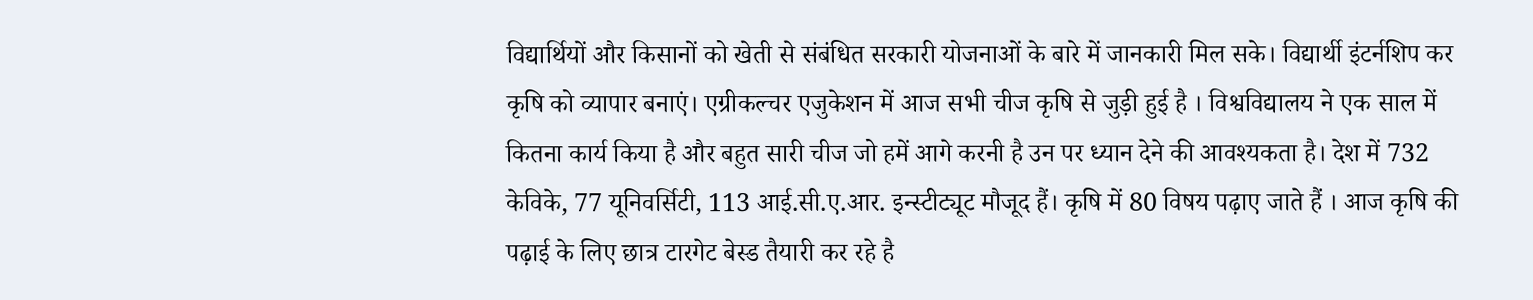विद्यार्थियों और किसानों को खेती से संबंधित सरकारी योजनाओं के बारे में जानकारी मिल सके। विद्यार्थी इंटर्नशिप कर कृषि को व्यापार बनाएं। एग्रीकल्चर एजुकेशन में आज सभी चीज कृषि से जुड़ी हुई है । विश्वविद्यालय ने एक साल में कितना कार्य किया है और बहुत सारी चीज जो हमें आगे करनी है उन पर ध्यान देने की आवश्यकता है। देश में 732 केविके, 77 यूनिवर्सिटी, 113 आई.सी.ए.आर. इन्स्टीट्यूट मौजूद हैं। कृषि में 80 विषय पढ़ाए जाते हैं । आज कृषि की पढ़ाई के लिए छात्र टारगेट बेस्ड तैयारी कर रहे है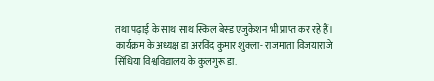तथा पढ़ाई के साथ साथ स्किल बेस्ड एजुकेशन भी प्राप्त कर रहे हैं।
कार्यक्रम के अध्यक्ष डा अरविंद कुमार शुक्ला- राजमाता विजयाराजे सिंधिया विश्वविद्यालय के कुलगुरू डा.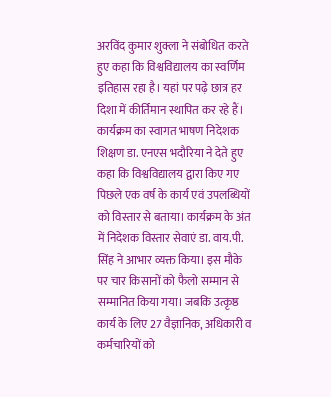अरविंद कुमार शुक्ला ने संबोधित करते हुए कहा कि विश्वविद्यालय का स्वर्णिम इतिहास रहा है। यहां पर पढ़े छात्र हर दिशा में कीर्तिमान स्थापित कर रहे हैं।
कार्यक्रम का स्वागत भाषण निदेशक शिक्षण डा. एनएस भदौरिया ने देते हुए कहा कि विश्वविद्यालय द्वारा किए गए पिछले एक वर्ष के कार्य एवं उपलब्धियों को विस्तार से बताया। कार्यक्रम के अंत में निदेशक विस्तार सेवाएं डा. वाय.पी. सिंह ने आभार व्यक्त किया। इस मौके पर चार किसानों को फैलो सम्मान से सम्मानित किया गया। जबकि उत्कृष्ठ कार्य के लिए 27 वैज्ञानिक, अधिकारी व कर्मचारियों को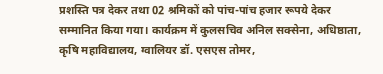प्रशस्ति पत्र देकर तथा 02 श्रमिकों को पांच-पांच हजार रूपये देकर सम्मानित किया गया। कार्यक्रम में कुलसचिव अनिल सक्सेना, अधिष्ठाता, कृषि महाविद्यालय, ग्वालियर डॉ. एसएस तोमर,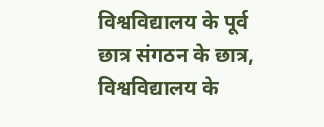विश्वविद्यालय के पूर्व छात्र संगठन के छात्र, विश्वविद्यालय के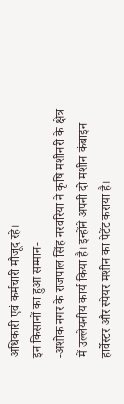अधिकारी एवं कर्मचारी मौजूद रहे।
इन किसानों का हुआ सम्मान-
-अशोक नगर के राजपाल सिंह नरवरिया ने कृषि मशीनरी के क्षेत्र में उल्लेयनीय कार्य किया है। इन्होंने अपनी दो मशीन कंबाइन हार्वेस्टर और स्पेयर मशीन का पेटेंट कराया है।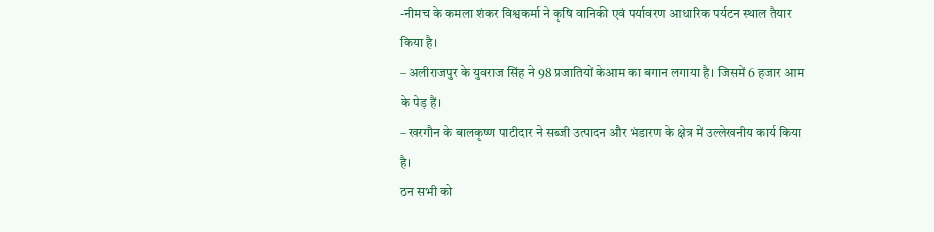-नीमच के कमला शंकर विश्वकर्मा ने कृषि वानिकी एवं पर्यावरण आधारिक पर्यटन स्थाल तैयार किया है।
– अलीराजपुर के युवराज सिंह ने 98 प्रजातियों केआम का बगान लगाया है। जिसमें 6 हजार आम के पेड़ हैं।
– खरगौन के बालकृष्ण पाटीदार ने सब्जी उत्पादन और भंडारण के क्षेत्र में उल्लेखनीय कार्य किया है।
ठन सभी को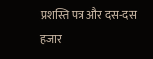प्रशस्ति पत्र और दस-दस हजार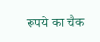रूपये का चैक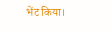भेंट किया।